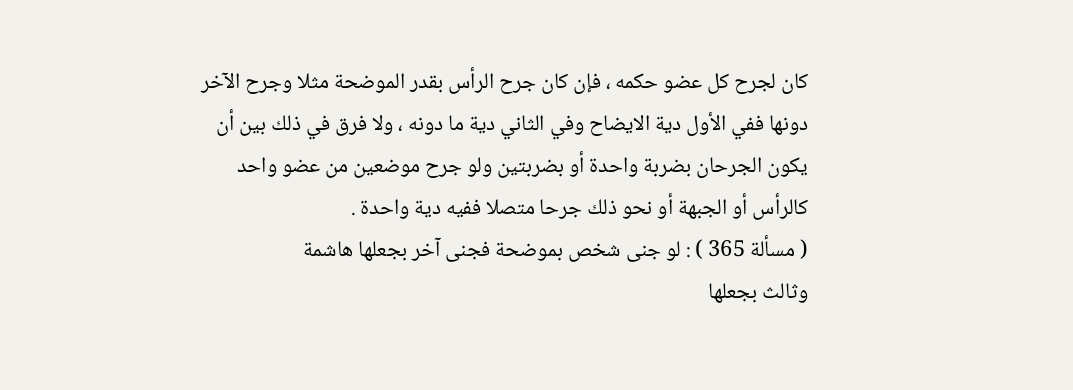كان لجرح كل عضو حكمه ، فإن كان جرح الرأس بقدر الموضحة مثلا وجرح الآخر
دونها ففي الأول دية الايضاح وفي الثاني دية ما دونه ، ولا فرق في ذلك بين أن
يكون الجرحان بضربة واحدة أو بضربتين ولو جرح موضعين من عضو واحد
كالرأس أو الجبهة أو نحو ذلك جرحا متصلا ففيه دية واحدة .
( مسألة 365 ) : لو جنى شخص بموضحة فجنى آخر بجعلها هاشمة
وثالث بجعلها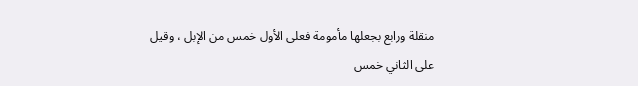منقلة ورابع بجعلها مأمومة فعلى الأول خمس من الإبل ، وقيل
على الثاني خمس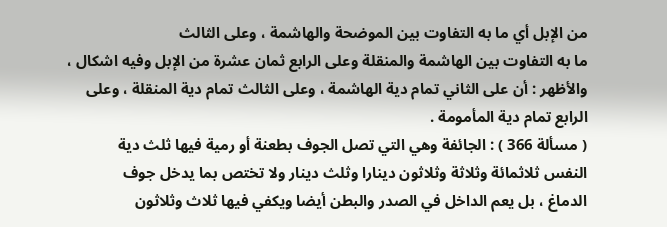من الإبل أي ما به التفاوت بين الموضحة والهاشمة ، وعلى الثالث
ما به التفاوت بين الهاشمة والمنقلة وعلى الرابع ثمان عشرة من الإبل وفيه اشكال ،
والأظهر : أن على الثاني تمام دية الهاشمة ، وعلى الثالث تمام دية المنقلة ، وعلى
الرابع تمام دية المأمومة .
( مسألة 366 ) : الجائفة وهي التي تصل الجوف بطعنة أو رمية فيها ثلث دية
النفس ثلاثمائة وثلاثة وثلاثون دينارا وثلث دينار ولا تختص بما يدخل جوف
الدماغ ، بل يعم الداخل في الصدر والبطن أيضا ويكفي فيها ثلاث وثلاثون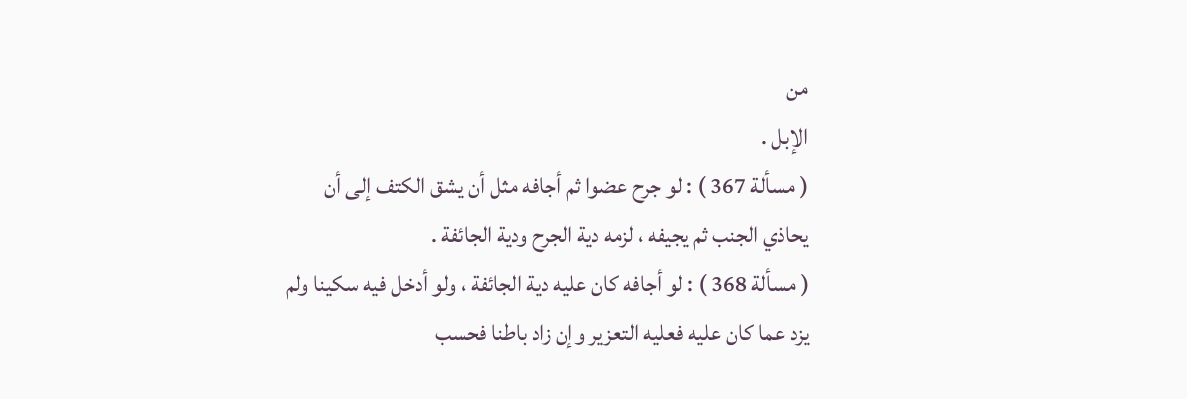من
الإبل .
( مسألة 367 ) : لو جرح عضوا ثم أجافه مثل أن يشق الكتف إلى أن
يحاذي الجنب ثم يجيفه ، لزمه دية الجرح ودية الجائفة .
( مسألة 368 ) : لو أجافه كان عليه دية الجائفة ، ولو أدخل فيه سكينا ولم
يزد عما كان عليه فعليه التعزير وإن زاد باطنا فحسب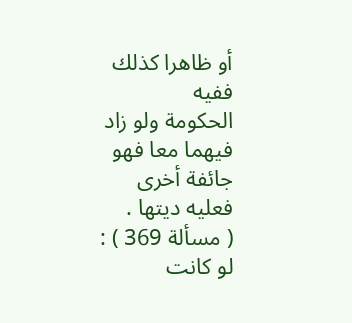أو ظاهرا كذلك ففيه
الحكومة ولو زاد فيهما معا فهو جائفة أخرى فعليه ديتها .
( مسألة 369 ) : لو كانت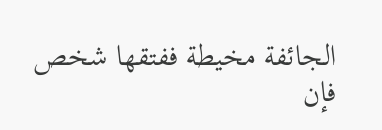الجائفة مخيطة ففتقها شخص فإن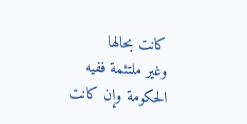كانت بحالها
وغير ملتئمة ففيه الحكومة وإن كانت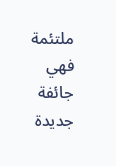ملتئمة فهي جائفة جديدة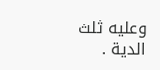وعليه ثلث
الدية .